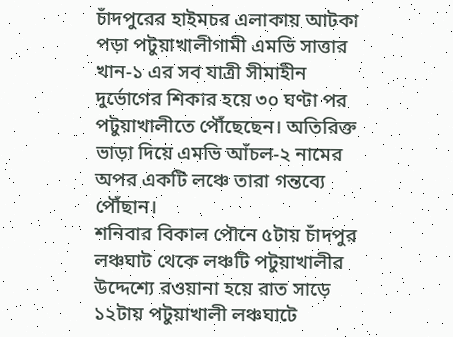চাঁদপুরের হাইমচর এলাকায় আটকা পড়া পটুয়াখালীগামী এমভি সাত্তার খান-১ এর সব যাত্রী সীমাহীন দুর্ভোগের শিকার হয়ে ৩০ ঘণ্টা পর পটুয়াখালীতে পৌঁছেছেন। অতিরিক্ত ভাড়া দিয়ে এমভি আঁচল-২ নামের অপর একটি লঞ্চে তারা গন্তব্যে পৌঁছান।
শনিবার বিকাল পৌনে ৫টায় চাঁদপুর লঞ্চঘাট থেকে লঞ্চটি পটুয়াখালীর উদ্দেশ্যে রওয়ানা হয়ে রাত সাড়ে ১২টায় পটুয়াখালী লঞ্চঘাটে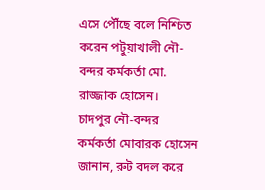এসে পৌঁছে বলে নিশ্চিত করেন পটুয়াখালী নৌ-বন্দর কর্মকর্তা মো. রাজ্জাক হোসেন।
চাদপুর নৌ-বন্দর কর্মকর্তা মোবারক হোসেন জানান, রুট বদল করে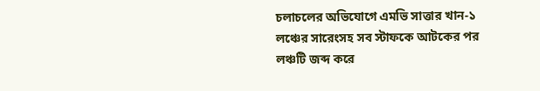চলাচলের অভিযোগে এমভি সাত্তার খান-১ লঞ্চের সারেংসহ সব স্টাফকে আটকের পর লঞ্চটি জব্দ করে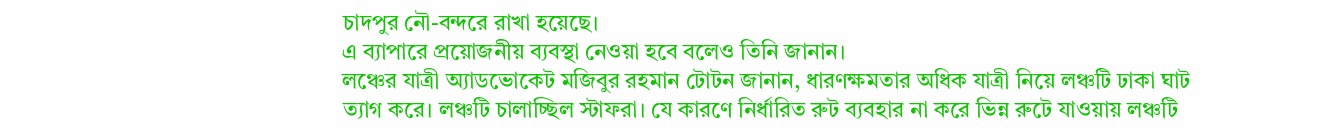চাদপুর নৌ-বন্দরে রাখা হয়েছে।
এ ব্যাপারে প্রয়োজনীয় ব্যবস্থা নেওয়া হবে বলেও তিনি জানান।
লঞ্চের যাত্রী অ্যাডভোকেট মজিবুর রহমান টোটন জানান, ধারণক্ষমতার অধিক যাত্রী নিয়ে লঞ্চটি ঢাকা ঘাট ত্যাগ করে। লঞ্চটি চালাচ্ছিল স্টাফরা। যে কারণে নির্ধারিত রুট ব্যবহার না করে ভিন্ন রুটে যাওয়ায় লঞ্চটি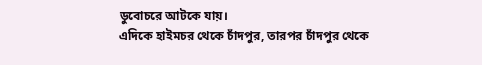ডুবোচরে আটকে যায়।
এদিকে হাইমচর থেকে চাঁদপুর, তারপর চাঁদপুর থেকে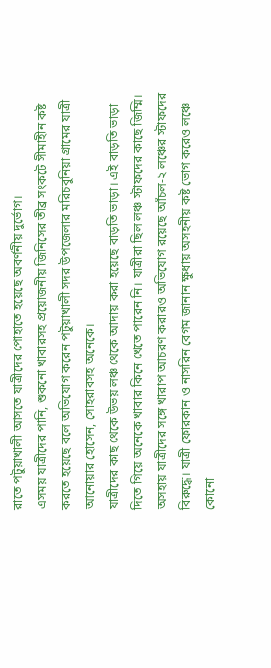রাতে পটুয়াখালী আসতে যাত্রীদের পোহাতে হয়েছে অবর্ণনীয় দুর্ভোগ।
এসময় যাত্রীদের পানি, শুকনো খাবারসহ প্রয়োজনীয় জিনিসের তীব্র সংকটে সীমাহীন কষ্ট করতে হয়েছে বলে অভিযোগ করেন পটুয়াখালী সদর উপজেলার মরিচবুনিয়া গ্রামের যাত্রী আনোয়ার হোসেন, সোহরাবসহ অনেকে।
যাত্রীদের কাছ থেকে উভয় লঞ্চ থেকে আদায় করা হয়েছে বাড়তি ভাড়া। এই বাড়তি ভাড়া দিতে গিয়ে অনেকে খাবার কিনে খেতে পারেন নি। যাত্রীরা ছিল লঞ্চ স্টাফদের কাছে জিম্মি। অসহায় যাত্রীদের সঙ্গে খারাপ আচরণ করারও অভিযোগ রয়েছে আঁচল-২ লঞ্চের স্টাফদের বিরুদ্ধে। যাত্রী ফোরকান ও নাসরিন বেগম জানান ক্ষুধায় অসহনীয় কষ্ট ভোগ করেও লঞ্চে কোনো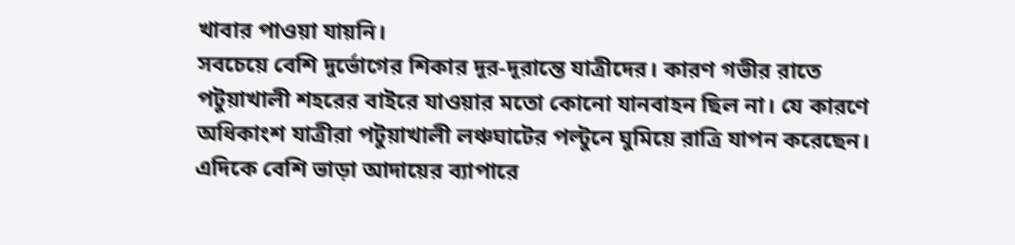খাবার পাওয়া যায়নি।
সবচেয়ে বেশি দুর্ভোগের শিকার দূর-দূরান্তে যাত্রীদের। কারণ গভীর রাতে পটুয়াখালী শহরের বাইরে যাওয়ার মতো কোনো যানবাহন ছিল না। যে কারণে অধিকাংশ যাত্রীরা পটুয়াখালী লঞ্চঘাটের পল্টুনে ঘুমিয়ে রাত্রি যাপন করেছেন।
এদিকে বেশি ভাড়া আদায়ের ব্যাপারে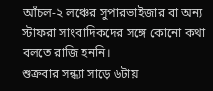আঁচল-২ লঞ্চের সুপারভাইজার বা অন্য স্টাফরা সাংবাদিকদের সঙ্গে কোনো কথা বলতে রাজি হননি।
শুক্রবার সন্ধ্যা সাড়ে ৬টায়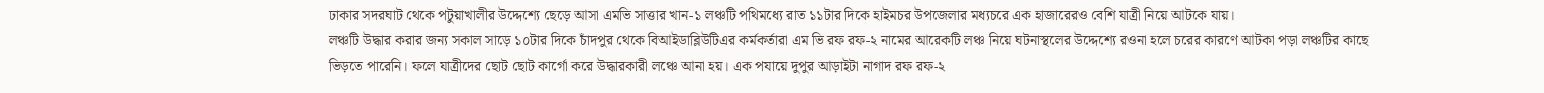ঢাকার সদরঘাট থেকে পটুয়াখালীর উদ্দেশ্যে ছেড়ে আসা এমভি সাত্তার খান-১ লঞ্চটি পথিমধ্যে রাত ১১টার দিকে হাইমচর উপজেলার মধ্যচরে এক হাজারেরও বেশি যাত্রী নিয়ে আটকে যায়।
লঞ্চটি উদ্ধার করার জন্য সকাল সাড়ে ১০টার দিকে চাঁদপুর থেকে বিআইডাব্লিউটিএর কর্মকর্তারা এম ভি রফ রফ-২ নামের আরেকটি লঞ্চ নিয়ে ঘটনাস্থলের উদ্দেশ্যে রওনা হলে চরের কারণে আটকা পড়া লঞ্চটির কাছে ভিড়তে পারেনি। ফলে যাত্রীদের ছোট ছোট কার্গো করে উদ্ধারকারী লঞ্চে আনা হয়। এক পযায়ে দুপুর আড়াইটা নাগাদ রফ রফ-২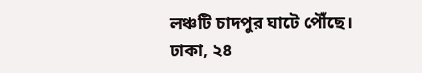লঞ্চটি চাদপুর ঘাটে পৌঁছে।
ঢাকা, ২৪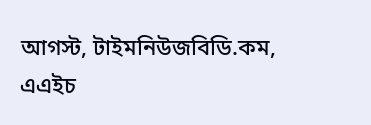আগস্ট, টাইমনিউজবিডি.কম, এএইচ